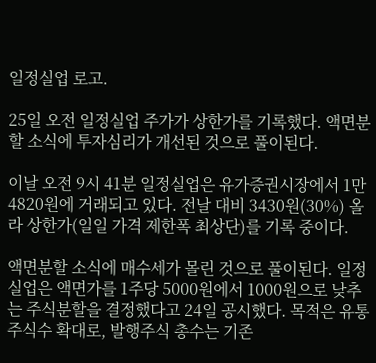일정실업 로고.

25일 오전 일정실업 주가가 상한가를 기록했다. 액면분할 소식에 투자심리가 개선된 것으로 풀이된다.

이날 오전 9시 41분 일정실업은 유가증권시장에서 1만4820원에 거래되고 있다. 전날 대비 3430원(30%) 올라 상한가(일일 가격 제한폭 최상단)를 기록 중이다.

액면분할 소식에 매수세가 몰린 것으로 풀이된다. 일정실업은 액면가를 1주당 5000원에서 1000원으로 낮추는 주식분할을 결정했다고 24일 공시했다. 목적은 유통주식수 확대로, 발행주식 총수는 기존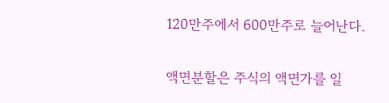120만주에서 600만주로 늘어난다.

액면분할은 주식의 액면가를 일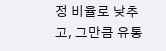정 비율로 낮추고, 그만큼 유통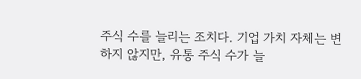주식 수를 늘리는 조치다. 기업 가치 자체는 변하지 않지만, 유통 주식 수가 늘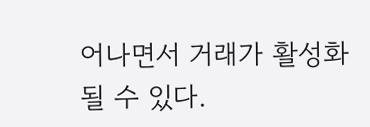어나면서 거래가 활성화될 수 있다.